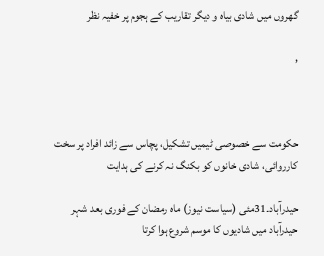گھروں میں شادی بیاہ و دیگر تقاریب کے ہجوم پر خفیہ نظر

,



حکومت سے خصوصی ٹیمیں تشکیل، پچاس سے زائد افراد پر سخت کارروائی، شادی خانوں کو بکنگ نہ کرنے کی ہدایت

حیدرآباد۔31مئی (سیاست نیوز) ماہ رمضان کے فوری بعد شہر حیدرآباد میں شادیوں کا موسم شروع ہوا کرتا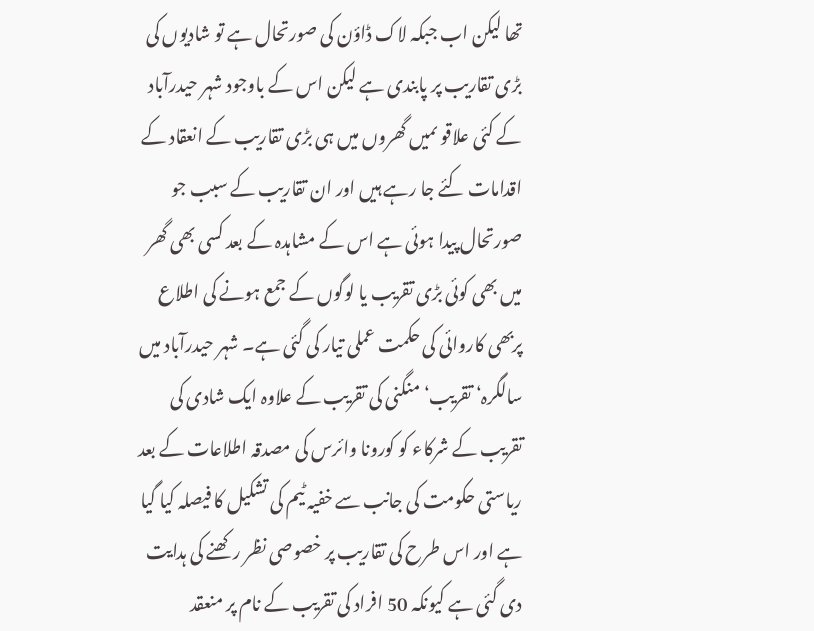تھا لیکن اب جبکہ لاک ڈاؤن کی صورتحال ہے تو شادیوں کی بڑی تقاریب پر پابندی ہے لیکن اس کے باوجود شہر حیدرآباد کے کئی علاقو ںمیں گھروں میں ہی بڑی تقاریب کے انعقاد کے اقدامات کئے جا رہے ہیں اور ان تقاریب کے سبب جو صورتحال پیدا ہوئی ہے اس کے مشاہدہ کے بعد کسی بھی گھر میں بھی کوئی بڑی تقریب یا لوگوں کے جمع ہونے کی اطلاع پربھی کاروائی کی حکمت عملی تیار کی گئی ہے۔ شہر حیدرآباد میں سالگرہ‘ تقریب‘ منگنی کی تقریب کے علاوہ ایک شادی کی تقریب کے شرکاء کو کورونا وائرس کی مصدقہ اطلاعات کے بعد ریاستی حکومت کی جانب سے خفیہ ٹیم کی تشکیل کا فیصلہ کیا گیا ہے اور اس طرح کی تقاریب پر خصوصی نظر رکھنے کی ہدایت دی گئی ہے کیونکہ 50 افراد کی تقریب کے نام پر منعقد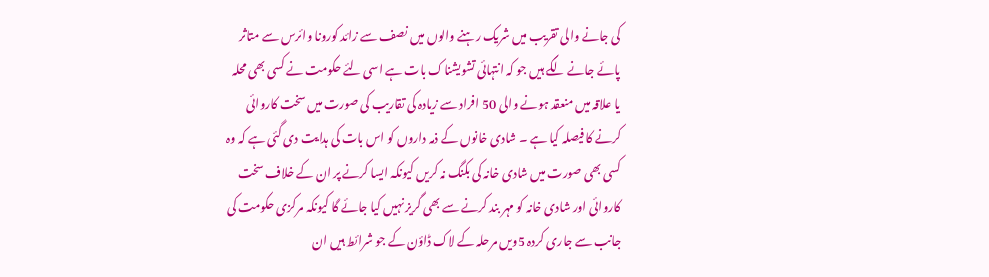کی جانے والی تقریب میں شریک رہنے والوں میں نصف سے زائد کورونا وائرس سے متاثر پائے جانے لگے ہیں جو کہ انتہائی تشویشناک بات ہے اسی لئے حکومت نے کسی بھی محلہ یا علاقہ میں منعقد ہونے والی 50 افراد سے زیادہ کی تقاریب کی صورت میں سخت کاروائی کرنے کا فیصلہ کیا ہے ۔ شادی خانوں کے ذمہ داروں کو اس بات کی ہدایت دی گئی ہے کہ وہ کسی بھی صورت میں شادی خانہ کی بکنگ نہ کریں کیونکہ ایسا کرنے پر ان کے خلاف سخت کاروائی اور شادی خانہ کو مہر بند کرنے سے بھی گریز نہیں کیا جائے گا کیونکہ مرکزی حکومت کی جانب سے جاری کردہ 5ویں مرحلہ کے لاک ڈاؤن کے جو شرائط ہیں ان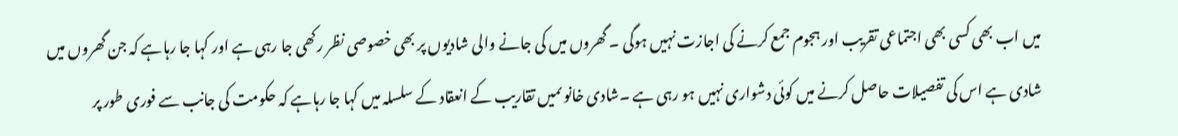میں اب بھی کسی بھی اجتماعی تقریب اور ہجوم جمع کرنے کی اجازت نہیں ہوگی ۔ گھروں میں کی جانے والی شادیوں پر بھی خصوصی نظر رکھی جا رہی ہے اور کہا جا رہاہے کہ جن گھروں میں شادی ہے اس کی تفصیلات حاصل کرنے میں کوئی دشواری نہیں ہو رہی ہے ۔شادی خانو ںمیں تقاریب کے انعقاد کے سلسلہ میں کہا جا رہاہے کہ حکومت کی جانب سے فوری طور پر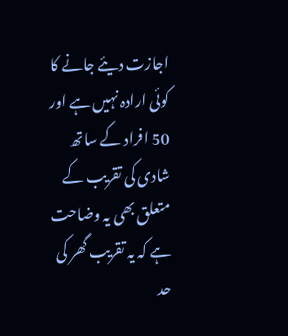اجازت دیئے جانے کا کوئی ارادہ نہیں ہے اور 50 افراد کے ساتھ شادی کی تقریب کے متعلق بھی یہ وضاحت ہے کہ یہ تقریب گھر کی حد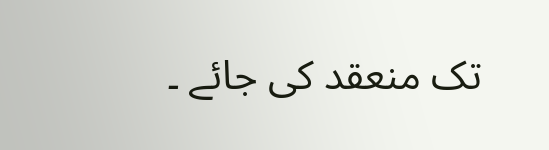تک منعقد کی جائے ۔